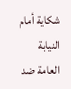شكاية أمام النيابة العامة ضد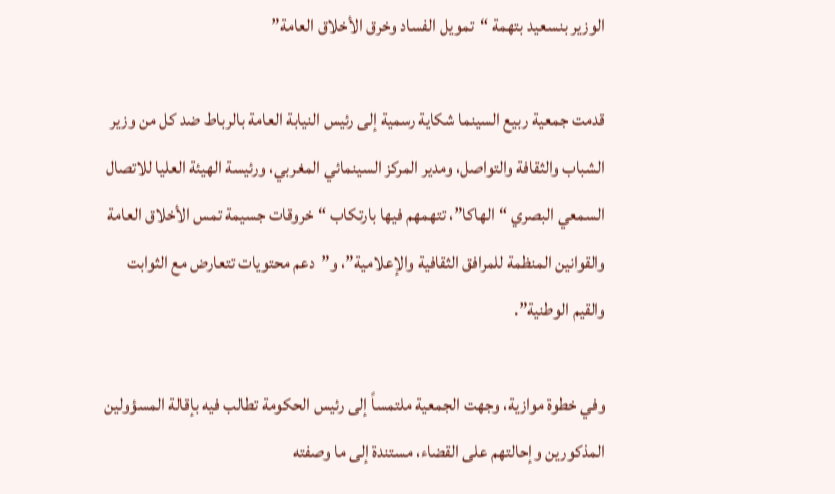الوزير بنسعيد بتهمة “تمويل الفساد وخرق الأخلاق العامة”

قدمت جمعية ربيع السينما شكاية رسمية إلى رئيس النيابة العامة بالرباط ضد كل من وزير الشباب والثقافة والتواصل، ومدير المركز السينمائي المغربي، ورئيسة الهيئة العليا للاتصال السمعي البصري “الهاكا”، تتهمهم فيها بارتكاب “خروقات جسيمة تمس الأخلاق العامة والقوانين المنظمة للمرافق الثقافية والإعلامية”، و”دعم محتويات تتعارض مع الثوابت والقيم الوطنية”.

وفي خطوة موازية، وجهت الجمعية ملتمساً إلى رئيس الحكومة تطالب فيه بإقالة المسؤولين المذكورين وإحالتهم على القضاء، مستندة إلى ما وصفته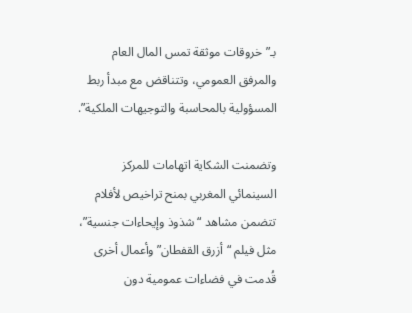بـ”خروقات موثقة تمس المال العام والمرفق العمومي، وتتناقض مع مبدأ ربط المسؤولية بالمحاسبة والتوجيهات الملكية”.

وتضمنت الشكاية اتهامات للمركز السينمائي المغربي بمنح تراخيص لأفلام تتضمن مشاهد “شذوذ وإيحاءات جنسية”، مثل فيلم “أزرق القفطان” وأعمال أخرى قُدمت في فضاءات عمومية دون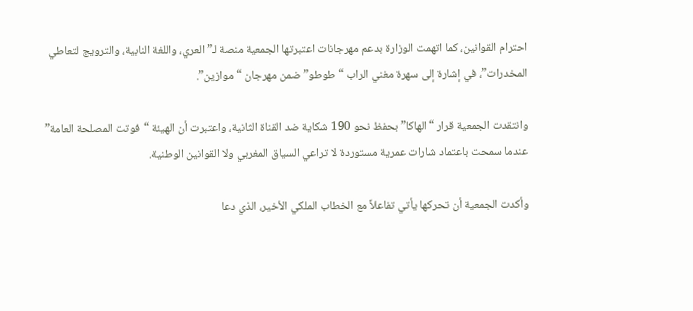احترام القوانين، كما اتهمت الوزارة بدعم مهرجانات اعتبرتها الجمعية منصة لـ”العري، واللغة النابية، والترويج لتعاطي المخدرات”، في إشارة إلى سهرة مغني الراب “طوطو” ضمن مهرجان “موازين”.

وانتقدت الجمعية قرار “الهاكا” بحفظ نحو 190 شكاية ضد القناة الثانية، واعتبرت أن الهيئة “فوتت المصلحة العامة” عندما سمحت باعتماد شارات عمرية مستوردة لا تراعي السياق المغربي ولا القوانين الوطنية.

وأكدت الجمعية أن تحركها يأتي تفاعلاً مع الخطاب الملكي الأخير، الذي دعا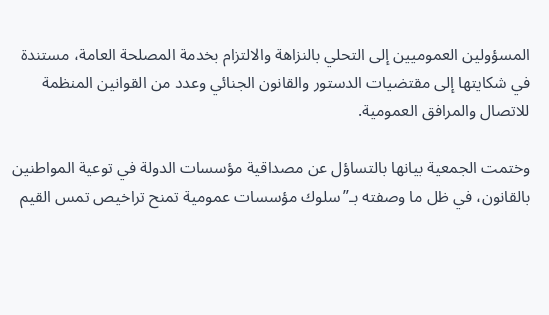المسؤولين العموميين إلى التحلي بالنزاهة والالتزام بخدمة المصلحة العامة، مستندة في شكايتها إلى مقتضيات الدستور والقانون الجنائي وعدد من القوانين المنظمة للاتصال والمرافق العمومية.

وختمت الجمعية بيانها بالتساؤل عن مصداقية مؤسسات الدولة في توعية المواطنين بالقانون، في ظل ما وصفته بـ”سلوك مؤسسات عمومية تمنح تراخيص تمس القيم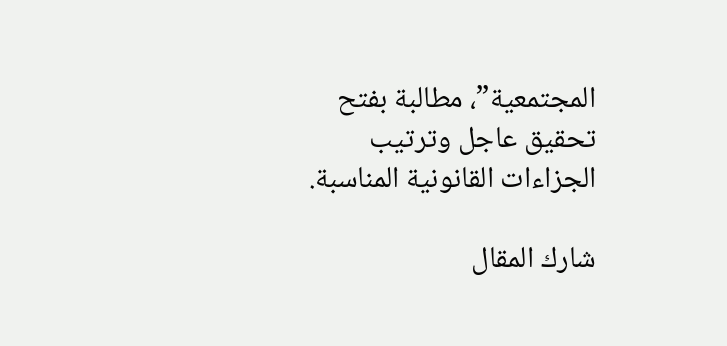المجتمعية”، مطالبة بفتح تحقيق عاجل وترتيب الجزاءات القانونية المناسبة.

شارك المقال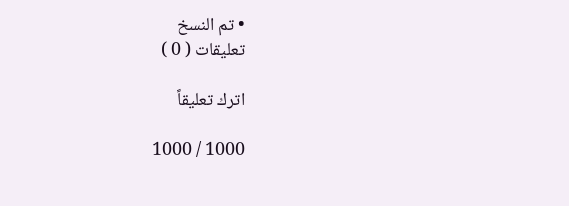• تم النسخ
تعليقات ( 0 )

اترك تعليقاً

1000 / 1000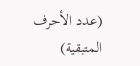(عدد الأحرف المتبقية)